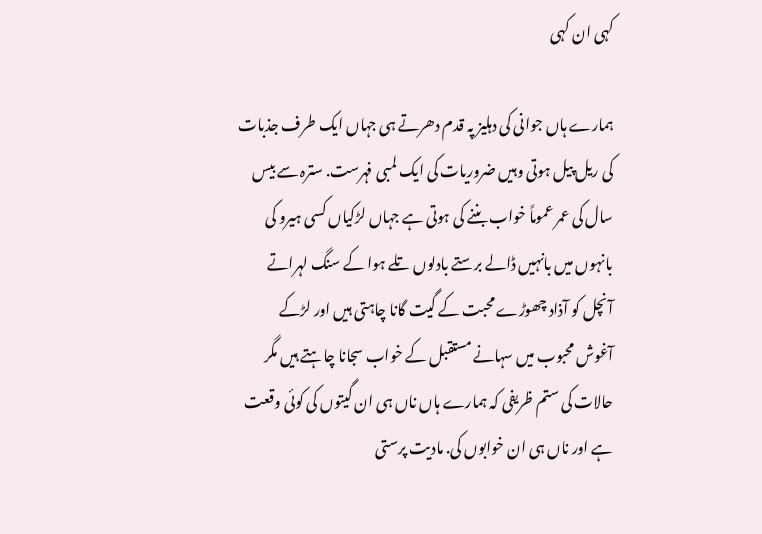کہی ان کہی

ہمارے ہاں جوانی کی دہلیز پہ قدم دھرتے ہی جہاں ایک طرف جذبات کی ریل پیل ہوتی وہیں ضروریات کی ایک لمبی فہرست. سترہ سے بیس سال کی عمر عموماً خواب بننے کی ہوتی ہے جہاں لڑکیاں کسی ہیرو کی بانہوں میں بانہیں ڈالے برستے بادلوں تلے ہوا کے سنگ لہراتے آنچل کو آذاد چھوڑے محبت کے گیت گانا چاہتی ہیں اور لڑکے آغوش محبوب میں سہانے مستقبل کے خواب سجانا چاہتے ہیں مگر حالات کی ستم ظریفی کہ ہمارے ہاں ناں ہی ان گیتوں کی کوئی وقعت ہے اور ناں ہی ان خوابوں کی. مادیت پرستی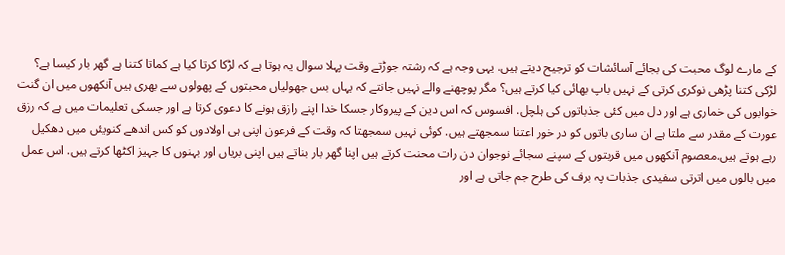کے مارے لوگ محبت کی بجائے آسائشات کو ترجیح دیتے ہیں. یہی وجہ ہے کہ رشتہ جوڑتے وقت پہلا سوال یہ ہوتا ہے کہ لڑکا کرتا کیا ہے کماتا کتنا ہے گھر بار کیسا ہے؟ لڑکی کتنا پڑھی نوکری کرتی کے نہیں باپ بھائی کیا کرتے ہیں؟ مگر پوچھنے والے نہیں جانتے کہ یہاں بس جھولیاں محبتوں کے پھولوں سے بھری ہیں آنکھوں میں ان گنت خوابوں کی خماری ہے اور دل میں کئی جذباتوں کی ہلچل. افسوس کہ اس دین کے پیروکار جسکا خدا اپنے رازق ہونے کا دعوی کرتا ہے اور جسکی تعلیمات میں ہے کہ رزق عورت کے مقدر سے ملتا ہے ان ساری باتوں کو در خور اعتنا سمجھتے ہیں. کوئی نہیں سمجھتا کہ وقت کے فرعون اپنی ہی اولادوں کو کس اندھے کنویئں میں دھکیل رہے ہوتے ہیں.معصوم آنکھوں میں قربتوں کے سپنے سجائے نوجوان دن رات محنت کرتے ہیں اپنا گھر بار بناتے ہیں اپنی بریاں اور بہنوں کا جہیز اکٹھا کرتے ہیں. اس عمل میں بالوں میں اترتی سفیدی جذبات پہ برف کی طرح جم جاتی ہے اور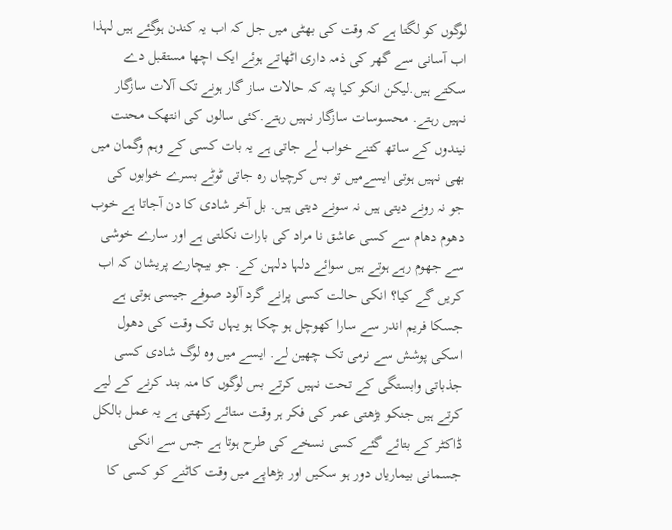لوگوں کو لگتا ہے کہ وقت کی بھٹی میں جل کہ اب یہ کندن ہوگئے ہیں لہذا اب آسانی سے گھر کی ذمہ داری اٹھاتے ہوئے ایک اچھا مستقبل دے سکتے ہیں.لیکن انکو کیا پتہ کہ حالات ساز گار ہونے تک آلات سازگار نہیں رہتے. محسوسات سازگار نہیں رہتے.کئی سالوں کی انتھک محنت نیندوں کے ساتھ کتنے خواب لے جاتی ہے یہ بات کسی کے وہم وگمان میں بھی نہیں ہوتی ایسےمیں تو بس کرچیاں رہ جاتی ٹوٹے بسرے خوابوں کی جو نہ رونے دیتی ہیں نہ سونے دیتی ہیں. بل آخر شادی کا دن آجاتا ہے خوب دھوم دھام سے کسی عاشق نا مراد کی بارات نکلتی ہے اور سارے خوشی سے جھوم رہے ہوتے ہیں سوائے دلہا دلہن کے. جو بیچارے پریشان کہ اب کریں گے کیا؟ انکی حالت کسی پرانے گرد آلود صوفے جیسی ہوتی ہے جسکا فریم اندر سے سارا کھوچل ہو چکا ہو یہاں تک وقت کی دھول اسکی پوشش سے نرمی تک چھین لے. ایسے میں وہ لوگ شادی کسی جذباتی وابستگی کے تحت نہیں کرتے بس لوگوں کا منہ بند کرنے کے لیے کرتے ہیں جنکو بڑھتی عمر کی فکر ہر وقت ستائے رکھتی ہے یہ عمل بالکل ڈاکٹر کے بتائے گئے کسی نسخے کی طرح ہوتا ہے جس سے انکی جسمانی بیماریاں دور ہو سکیں اور بڑھاپے میں وقت کاٹنے کو کسی کا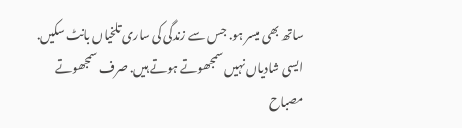ساتھ بھی میسر ہو. جس سے زندگی کی ساری تلخیاں بانٹ سکیں. ایسی شادیاں نہیں سمجھوتے ہوتے ہیں. صرف سمجھوتے
مصباح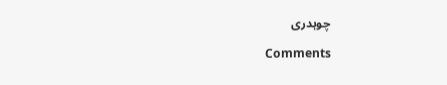چوہدری

Comments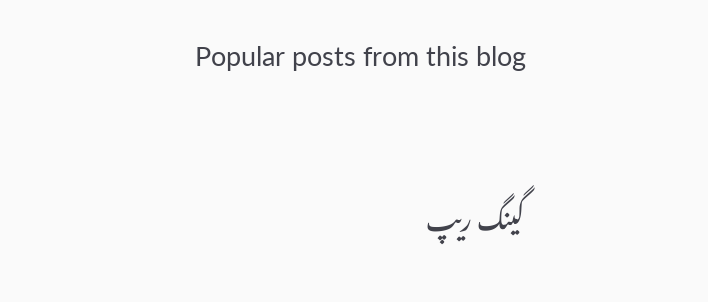Popular posts from this blog

گینگ ریپ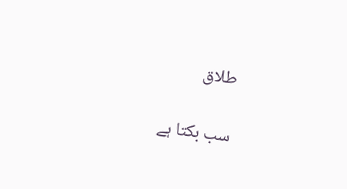طلاق

سب بکتا ہے